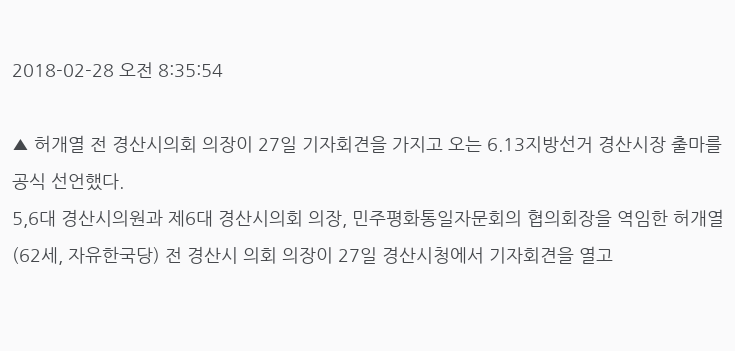2018-02-28 오전 8:35:54

▲ 허개열 전 경산시의회 의장이 27일 기자회견을 가지고 오는 6.13지방선거 경산시장 출마를 공식 선언했다.
5,6대 경산시의원과 제6대 경산시의회 의장, 민주평화통일자문회의 협의회장을 역임한 허개열(62세, 자유한국당) 전 경산시 의회 의장이 27일 경산시청에서 기자회견을 열고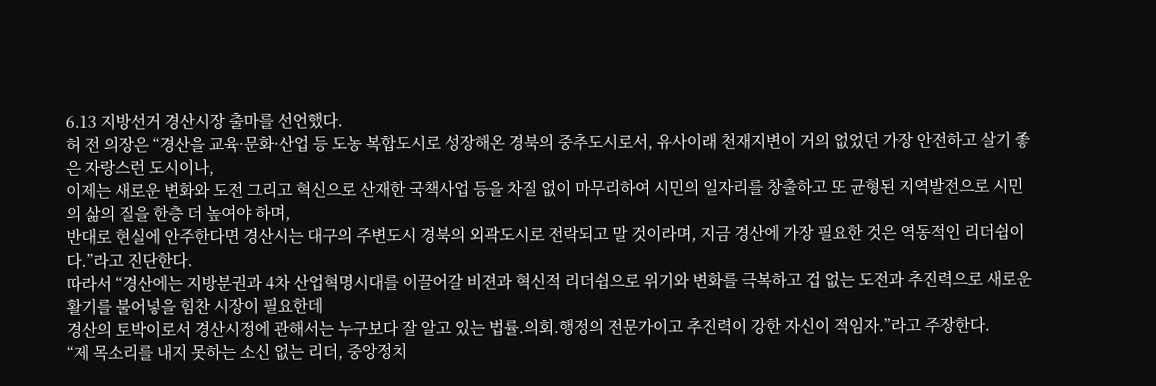6.13 지방선거 경산시장 출마를 선언했다.
허 전 의장은 “경산을 교육·문화·산업 등 도농 복합도시로 성장해온 경북의 중추도시로서, 유사이래 천재지변이 거의 없었던 가장 안전하고 살기 좋은 자랑스런 도시이나,
이제는 새로운 변화와 도전 그리고 혁신으로 산재한 국책사업 등을 차질 없이 마무리하여 시민의 일자리를 창출하고 또 균형된 지역발전으로 시민의 삶의 질을 한층 더 높여야 하며,
반대로 현실에 안주한다면 경산시는 대구의 주변도시 경북의 외곽도시로 전락되고 말 것이라며, 지금 경산에 가장 필요한 것은 역동적인 리더쉽이다.”라고 진단한다.
따라서 “경산에는 지방분권과 4차 산업혁명시대를 이끌어갈 비젼과 혁신적 리더쉽으로 위기와 변화를 극복하고 겁 없는 도전과 추진력으로 새로운 활기를 불어넣을 힘찬 시장이 필요한데
경산의 토박이로서 경산시정에 관해서는 누구보다 잘 알고 있는 법률.의회.행정의 전문가이고 추진력이 강한 자신이 적임자.”라고 주장한다.
“제 목소리를 내지 못하는 소신 없는 리더, 중앙정치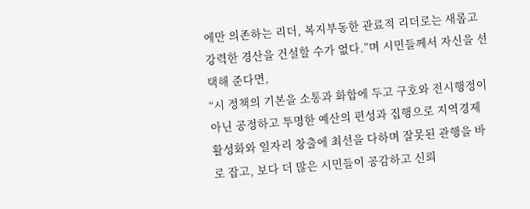에만 의존하는 리더, 복지부동한 관료적 리더로는 새롭고 강력한 경산을 건설할 수가 없다.”며 시민들께서 자신을 선택해 준다면,
“시 정책의 기본을 소통과 화합에 두고 구호와 전시행정이 아닌 공정하고 투명한 예산의 편성과 집행으로 지역경제 활성화와 일자리 창출에 최선을 다하며 잘못된 관행을 바로 잡고, 보다 더 많은 시민들이 공감하고 신뢰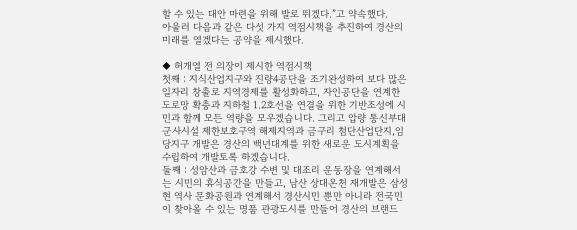할 수 있는 대안 마련을 위해 발로 뛰겠다.”고 약속했다.
아울러 다음과 같은 다섯 가지 역점시책을 추진하여 경산의 미래를 열겠다는 공약을 제시했다.

◆ 허개열 전 의장이 제시한 역점시책
첫째 : 지식산업지구와 진량4공단을 조기완성하여 보다 많은 일자리 창출로 지역경제를 활성화하고, 자인공단을 연계한 도로망 확충과 지하철 1.2호선을 연결을 위한 기반조성에 시민과 함께 모든 역량을 모우겠습니다. 그리고 압량 통신부대 군사시설 제한보호구역 해제지역과 금구리 첨단산업단지,임당지구 개발은 경산의 백년대계를 위한 새로운 도시계획을 수립하여 개발토록 하겠습니다.
둘째 : 성암산과 금호강 수변 및 대조리 운동장을 연계해서는 시민의 휴식공간을 만들고, 남산 상대온천 재개발은 삼성현 역사 문화공원과 연계해서 경산시민 뿐만 아니라 전국민이 찾아올 수 있는 명품 관광도시를 만들어 경산의 브랜드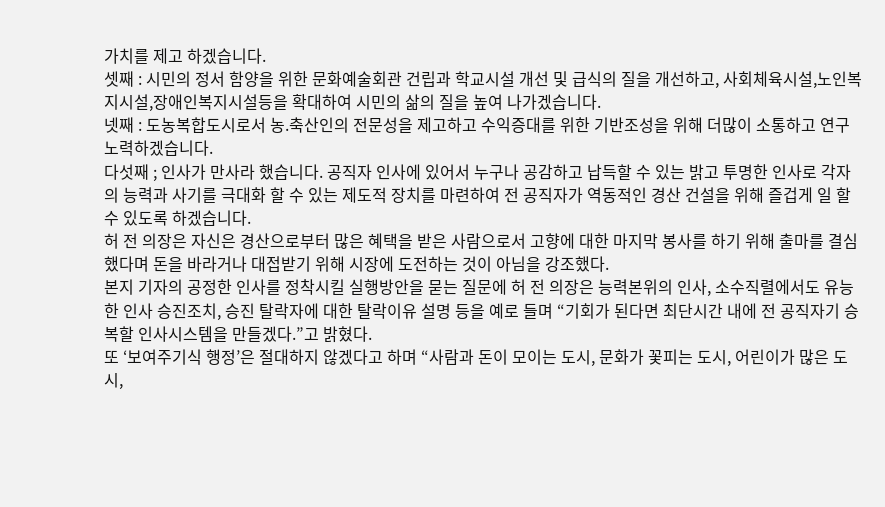가치를 제고 하겠습니다.
셋째 : 시민의 정서 함양을 위한 문화예술회관 건립과 학교시설 개선 및 급식의 질을 개선하고, 사회체육시설,노인복지시설,장애인복지시설등을 확대하여 시민의 삶의 질을 높여 나가겠습니다.
넷째 : 도농복합도시로서 농.축산인의 전문성을 제고하고 수익증대를 위한 기반조성을 위해 더많이 소통하고 연구 노력하겠습니다.
다섯째 ; 인사가 만사라 했습니다. 공직자 인사에 있어서 누구나 공감하고 납득할 수 있는 밝고 투명한 인사로 각자의 능력과 사기를 극대화 할 수 있는 제도적 장치를 마련하여 전 공직자가 역동적인 경산 건설을 위해 즐겁게 일 할 수 있도록 하겠습니다.
허 전 의장은 자신은 경산으로부터 많은 혜택을 받은 사람으로서 고향에 대한 마지막 봉사를 하기 위해 출마를 결심했다며 돈을 바라거나 대접받기 위해 시장에 도전하는 것이 아님을 강조했다.
본지 기자의 공정한 인사를 정착시킬 실행방안을 묻는 질문에 허 전 의장은 능력본위의 인사, 소수직렬에서도 유능한 인사 승진조치, 승진 탈락자에 대한 탈락이유 설명 등을 예로 들며 “기회가 된다면 최단시간 내에 전 공직자기 승복할 인사시스템을 만들겠다.”고 밝혔다.
또 ‘보여주기식 행정’은 절대하지 않겠다고 하며 “사람과 돈이 모이는 도시, 문화가 꽃피는 도시, 어린이가 많은 도시,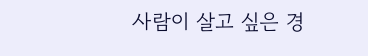사람이 살고 싶은 경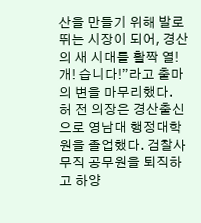산을 만들기 위해 발로 뛰는 시장이 되어, 경산의 새 시대를 활짝 열! 개! 습니다!”라고 출마의 변을 마무리했다.
허 전 의장은 경산출신으로 영남대 행정대학원을 졸업했다. 검찰사무직 공무원을 퇴직하고 하양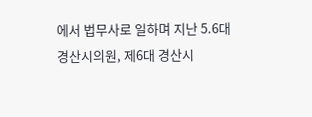에서 법무사로 일하며 지난 5.6대 경산시의원, 제6대 경산시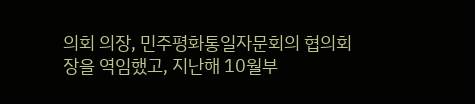의회 의장, 민주평화통일자문회의 협의회장을 역임했고, 지난해 10월부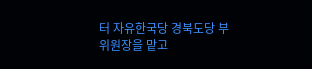터 자유한국당 경북도당 부위원장을 맡고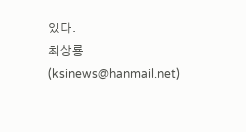있다.
최상룡 (ksinews@hanmail.net)